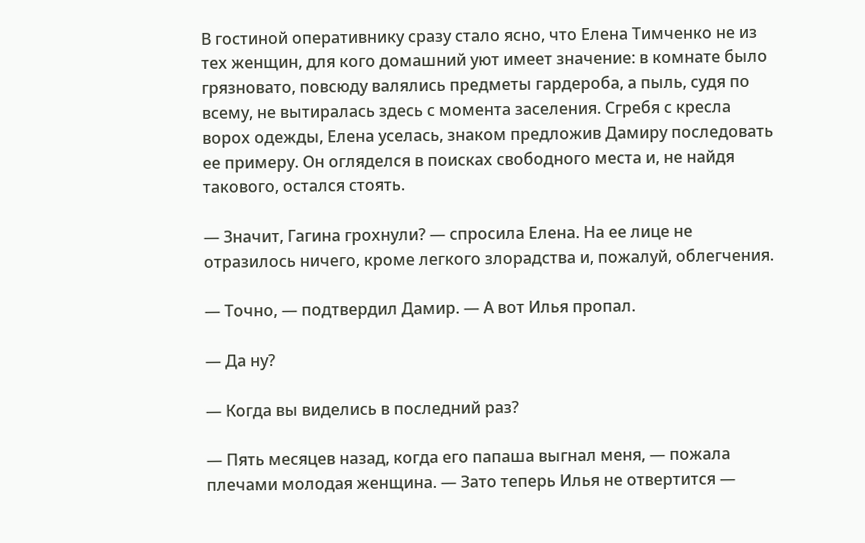В гостиной оперативнику сразу стало ясно, что Елена Тимченко не из тех женщин, для кого домашний уют имеет значение: в комнате было грязновато, повсюду валялись предметы гардероба, а пыль, судя по всему, не вытиралась здесь с момента заселения. Сгребя с кресла ворох одежды, Елена уселась, знаком предложив Дамиру последовать ее примеру. Он огляделся в поисках свободного места и, не найдя такового, остался стоять.

— Значит, Гагина грохнули? — спросила Елена. На ее лице не отразилось ничего, кроме легкого злорадства и, пожалуй, облегчения.

— Точно, — подтвердил Дамир. — А вот Илья пропал.

— Да ну?

— Когда вы виделись в последний раз?

— Пять месяцев назад, когда его папаша выгнал меня, — пожала плечами молодая женщина. — Зато теперь Илья не отвертится —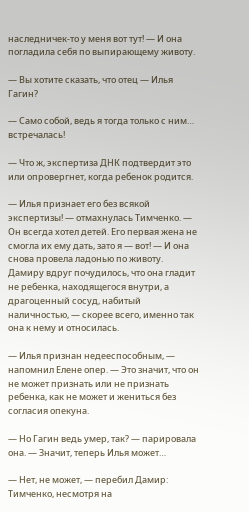наследничек-то у меня вот тут! — И она погладила себя по выпирающему животу.

— Вы хотите сказать, что отец — Илья Гагин?

— Само собой, ведь я тогда только с ним… встречалась!

— Что ж, экспертиза ДНК подтвердит это или опровергнет, когда ребенок родится.

— Илья признает его без всякой экспертизы! — отмахнулась Тимченко. — Он всегда хотел детей. Его первая жена не смогла их ему дать, зато я — вот! — И она снова провела ладонью по животу. Дамиру вдруг почудилось, что она гладит не ребенка, находящегося внутри, а драгоценный сосуд, набитый наличностью, — скорее всего, именно так она к нему и относилась.

— Илья признан недееспособным, — напомнил Елене опер. — Это значит, что он не может признать или не признать ребенка, как не может и жениться без согласия опекуна.

— Но Гагин ведь умер, так? — парировала она. — Значит, теперь Илья может…

— Нет, не может, — перебил Дамир: Тимченко, несмотря на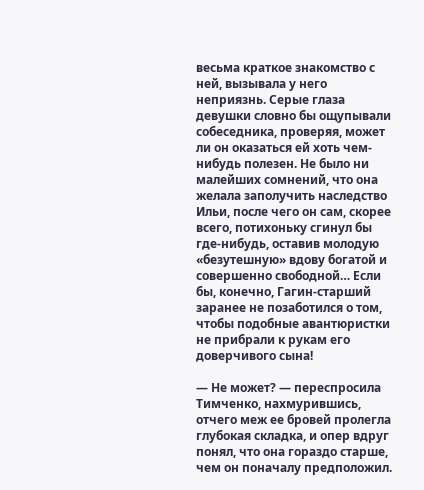весьма краткое знакомство с ней, вызывала у него неприязнь. Серые глаза девушки словно бы ощупывали собеседника, проверяя, может ли он оказаться ей хоть чем-нибудь полезен. Не было ни малейших сомнений, что она желала заполучить наследство Ильи, после чего он сам, скорее всего, потихоньку сгинул бы где-нибудь, оставив молодую «безутешную» вдову богатой и совершенно свободной… Если бы, конечно, Гагин-старший заранее не позаботился о том, чтобы подобные авантюристки не прибрали к рукам его доверчивого сына!

— Не может? — переспросила Тимченко, нахмурившись, отчего меж ее бровей пролегла глубокая складка, и опер вдруг понял, что она гораздо старше, чем он поначалу предположил.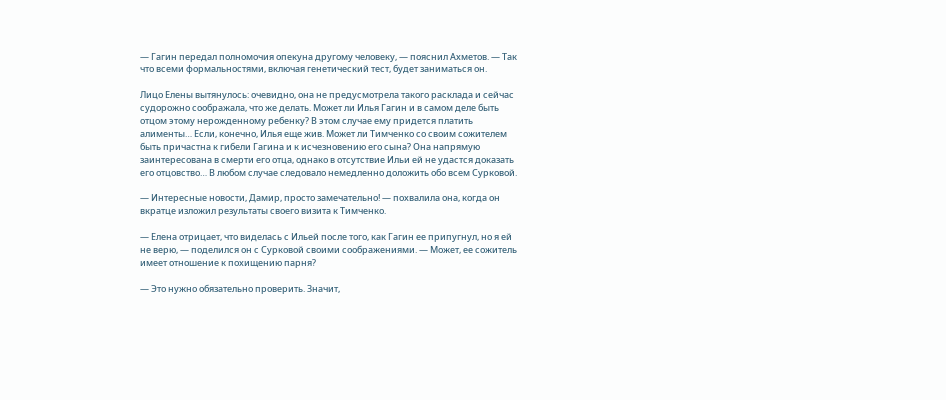— Гагин передал полномочия опекуна другому человеку, — пояснил Ахметов. — Так что всеми формальностями, включая генетический тест, будет заниматься он.

Лицо Елены вытянулось: очевидно, она не предусмотрела такого расклада и сейчас судорожно соображала, что же делать. Может ли Илья Гагин и в самом деле быть отцом этому нерожденному ребенку? В этом случае ему придется платить алименты… Если, конечно, Илья еще жив. Может ли Тимченко со своим сожителем быть причастна к гибели Гагина и к исчезновению его сына? Она напрямую заинтересована в смерти его отца, однако в отсутствие Ильи ей не удастся доказать его отцовство… В любом случае следовало немедленно доложить обо всем Сурковой.

— Интересные новости, Дамир, просто замечательно! — похвалила она, когда он вкратце изложил результаты своего визита к Тимченко.

— Елена отрицает, что виделась с Ильей после того, как Гагин ее припугнул, но я ей не верю, — поделился он с Сурковой своими соображениями. — Может, ее сожитель имеет отношение к похищению парня?

— Это нужно обязательно проверить. Значит,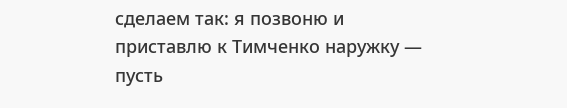сделаем так: я позвоню и приставлю к Тимченко наружку — пусть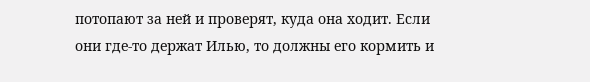потопают за ней и проверят, куда она ходит. Если они где-то держат Илью, то должны его кормить и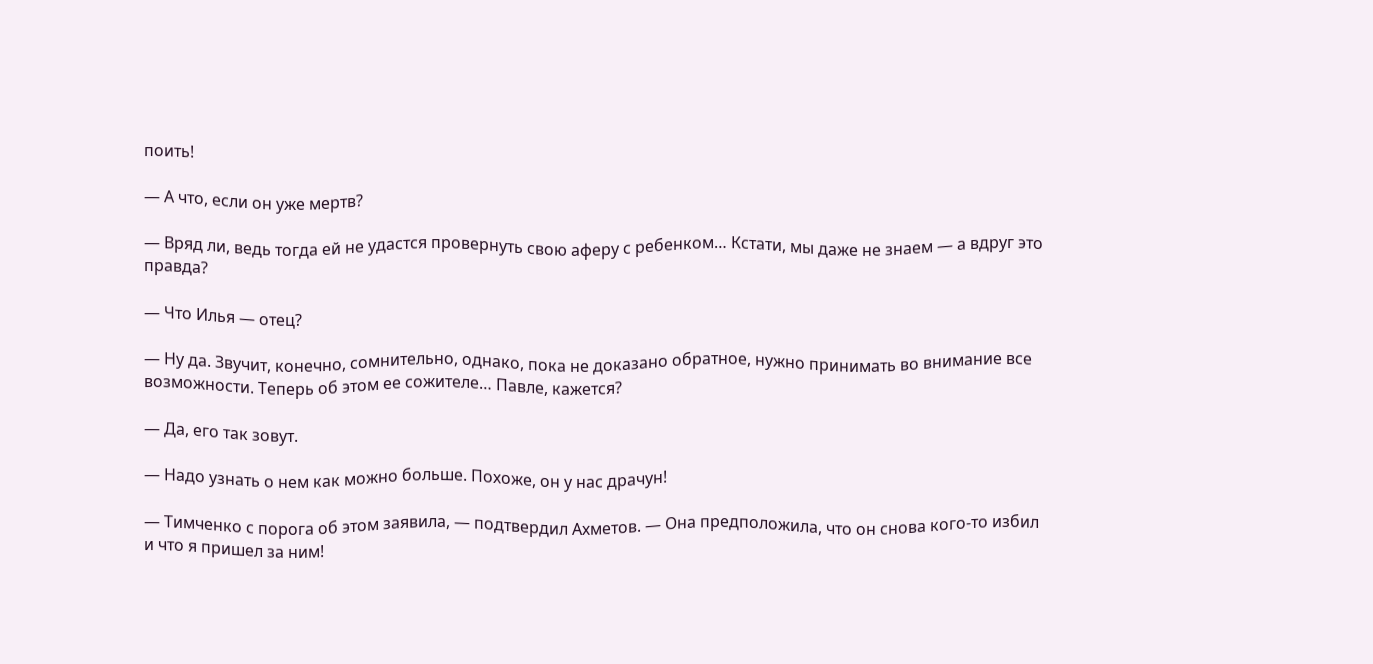поить!

— А что, если он уже мертв?

— Вряд ли, ведь тогда ей не удастся провернуть свою аферу с ребенком… Кстати, мы даже не знаем — а вдруг это правда?

— Что Илья — отец?

— Ну да. Звучит, конечно, сомнительно, однако, пока не доказано обратное, нужно принимать во внимание все возможности. Теперь об этом ее сожителе… Павле, кажется?

— Да, его так зовут.

— Надо узнать о нем как можно больше. Похоже, он у нас драчун!

— Тимченко с порога об этом заявила, — подтвердил Ахметов. — Она предположила, что он снова кого-то избил и что я пришел за ним!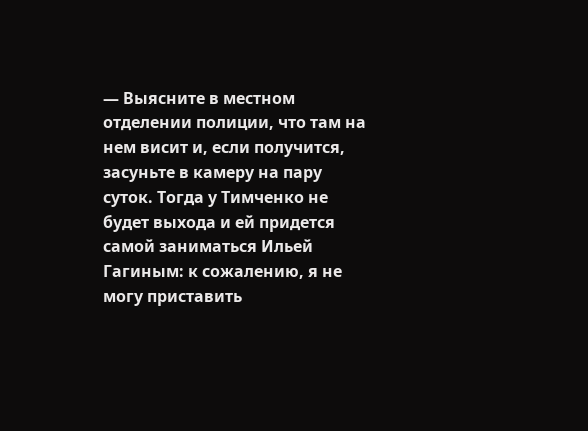— Выясните в местном отделении полиции, что там на нем висит и, если получится, засуньте в камеру на пару суток. Тогда у Тимченко не будет выхода и ей придется самой заниматься Ильей Гагиным: к сожалению, я не могу приставить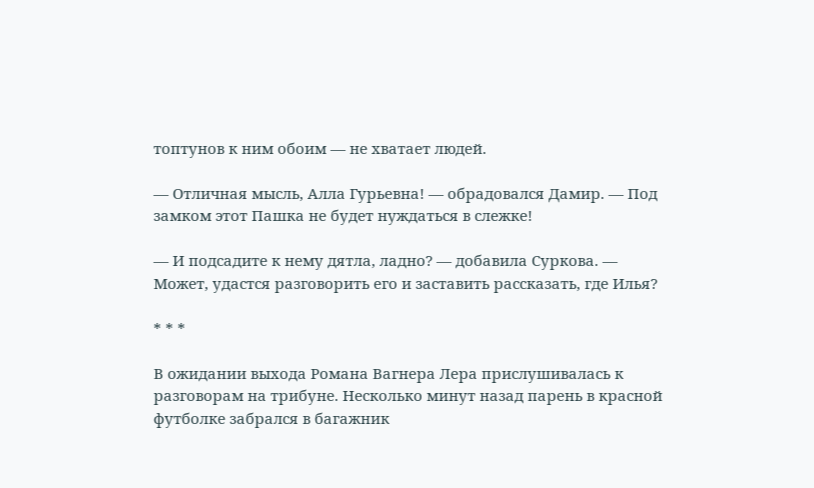топтунов к ним обоим — не хватает людей.

— Отличная мысль, Алла Гурьевна! — обрадовался Дамир. — Под замком этот Пашка не будет нуждаться в слежке!

— И подсадите к нему дятла, ладно? — добавила Суркова. — Может, удастся разговорить его и заставить рассказать, где Илья?

* * *

В ожидании выхода Романа Вагнера Лера прислушивалась к разговорам на трибуне. Несколько минут назад парень в красной футболке забрался в багажник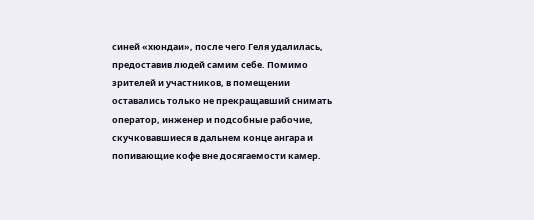синей «хюндаи», после чего Геля удалилась, предоставив людей самим себе. Помимо зрителей и участников, в помещении оставались только не прекращавший снимать оператор, инженер и подсобные рабочие, скучковавшиеся в дальнем конце ангара и попивающие кофе вне досягаемости камер.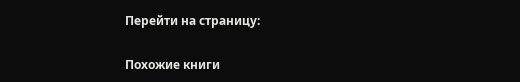Перейти на страницу:

Похожие книги